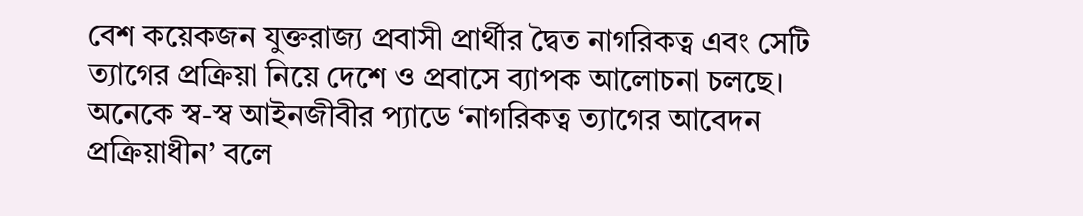বেশ কয়েকজন যুক্তরাজ্য প্রবাসী প্রার্থীর দ্বৈত নাগরিকত্ব এবং সেটি ত্যাগের প্রক্রিয়া নিয়ে দেশে ও প্রবাসে ব্যাপক আলোচনা চলছে। অনেকে স্ব-স্ব আইনজীবীর প্যাডে ‘নাগরিকত্ব ত্যাগের আবেদন প্রক্রিয়াধীন’ বলে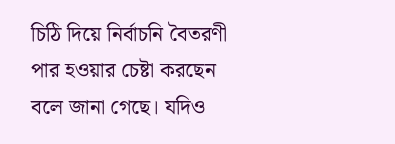চিঠি দিয়ে নির্বাচনি বৈতরণী পার হওয়ার চেষ্টা করছেন বলে জানা গেছে। যদিও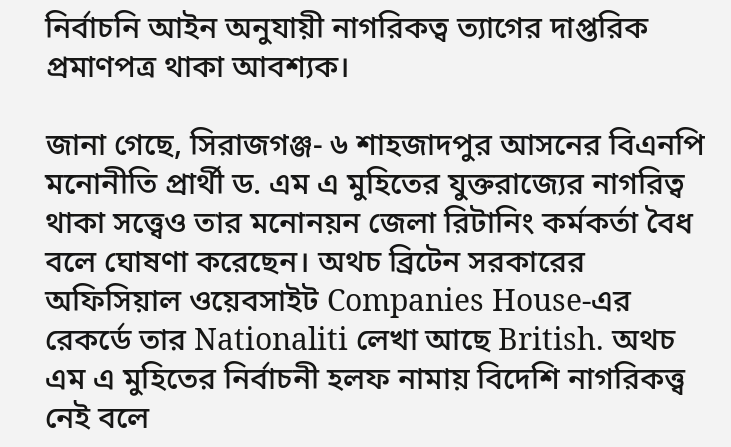নির্বাচনি আইন অনুযায়ী নাগরিকত্ব ত্যাগের দাপ্তরিক প্রমাণপত্র থাকা আবশ্যক।

জানা গেছে, সিরাজগঞ্জ- ৬ শাহজাদপুর আসনের বিএনপি মনোনীতি প্রার্থী ড. এম এ মুহিতের যুক্তরাজ্যের নাগরিত্ব থাকা সত্ত্বেও তার মনোনয়ন জেলা রিটানিং কর্মকর্তা বৈধ বলে ঘোষণা করেছেন। অথচ ব্রিটেন সরকারের অফিসিয়াল ওয়েবসাইট Companies House-এর রেকর্ডে তার Nationaliti লেখা আছে British. অথচ এম এ মুহিতের নির্বাচনী হলফ নামায় বিদেশি নাগরিকত্ত্ব নেই বলে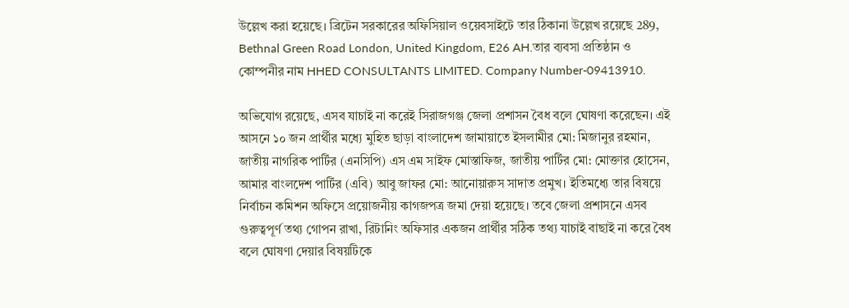উল্লেখ করা হয়েছে। ব্রিটেন সরকারের অফিসিয়াল ওয়েবসাইটে তার ঠিকানা উল্লেখ রয়েছে 289, Bethnal Green Road London, United Kingdom, E26 AH.তার ব্যবসা প্রতিষ্ঠান ও কোম্পনীর নাম HHED CONSULTANTS LIMITED. Company Number-09413910.

অভিযোগ রয়েছে, এসব যাচাই না করেই সিরাজগঞ্জ জেলা প্রশাসন বৈধ বলে ঘোষণা করেছেন। এই আসনে ১০ জন প্রার্থীর মধ্যে মুহিত ছাড়া বাংলাদেশ জামায়াতে ইসলামীর মো: মিজানুর রহমান, জাতীয় নাগরিক পার্টির (এনসিপি) এস এম সাইফ মোস্তাফিজ, জাতীয় পার্টির মো: মোক্তার হোসেন, আমার বাংলদেশ পার্টির (এবি) আবু জাফর মো: আনোয়ারুস সাদাত প্রমুখ। ইতিমধ্যে তার বিষয়ে নির্বাচন কমিশন অফিসে প্রয়োজনীয় কাগজপত্র জমা দেয়া হয়েছে। তবে জেলা প্রশাসনে এসব গুরুত্বপূর্ণ তথ্য গোপন রাখা, রিটানিং অফিসার একজন প্রার্থীর সঠিক তথ্য যাচাই বাছাই না করে বৈধ বলে ঘোষণা দেয়ার বিষয়টিকে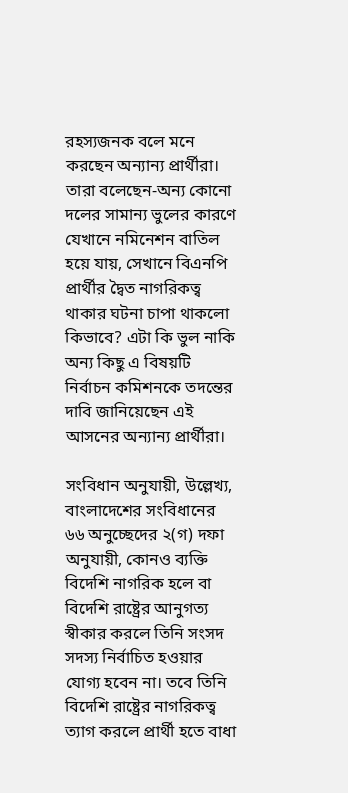রহস্যজনক বলে মনে করছেন অন্যান্য প্রার্থীরা। তারা বলেছেন-অন্য কোনো দলের সামান্য ভুলের কারণে যেখানে নমিনেশন বাতিল হয়ে যায়, সেখানে বিএনপি প্রার্থীর দ্বৈত নাগরিকত্ব থাকার ঘটনা চাপা থাকলো কিভাবে? এটা কি ভুল নাকি অন্য কিছু এ বিষয়টি নির্বাচন কমিশনকে তদন্তের দাবি জানিয়েছেন এই আসনের অন্যান্য প্রার্থীরা।

সংবিধান অনুযায়ী, উল্লেখ্য, বাংলাদেশের সংবিধানের ৬৬ অনুচ্ছেদের ২(গ) দফা অনুযায়ী, কোনও ব্যক্তি বিদেশি নাগরিক হলে বা বিদেশি রাষ্ট্রের আনুগত্য স্বীকার করলে তিনি সংসদ সদস্য নির্বাচিত হওয়ার যোগ্য হবেন না। তবে তিনি বিদেশি রাষ্ট্রের নাগরিকত্ব ত্যাগ করলে প্রার্থী হতে বাধা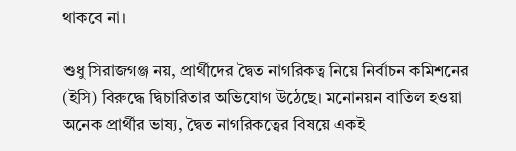থাকবে না।

শুধু সিরাজগঞ্জ নয়, প্রার্থীদের দ্বৈত নাগরিকত্ব নিয়ে নির্বাচন কমিশনের (ইসি) বিরুদ্ধে দ্বিচারিতার অভিযোগ উঠেছে। মনোনয়ন বাতিল হওয়া অনেক প্রার্থীর ভাষ্য, দ্বৈত নাগরিকত্বের বিষয়ে একই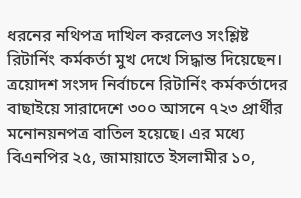ধরনের নথিপত্র দাখিল করলেও সংশ্লিষ্ট রিটার্নিং কর্মকর্তা মুখ দেখে সিদ্ধান্ত দিয়েছেন। ত্রয়োদশ সংসদ নির্বাচনে রিটার্নিং কর্মকর্তাদের বাছাইয়ে সারাদেশে ৩০০ আসনে ৭২৩ প্রার্থীর মনোনয়নপত্র বাতিল হয়েছে। এর মধ্যে বিএনপির ২৫, জামায়াতে ইসলামীর ১০,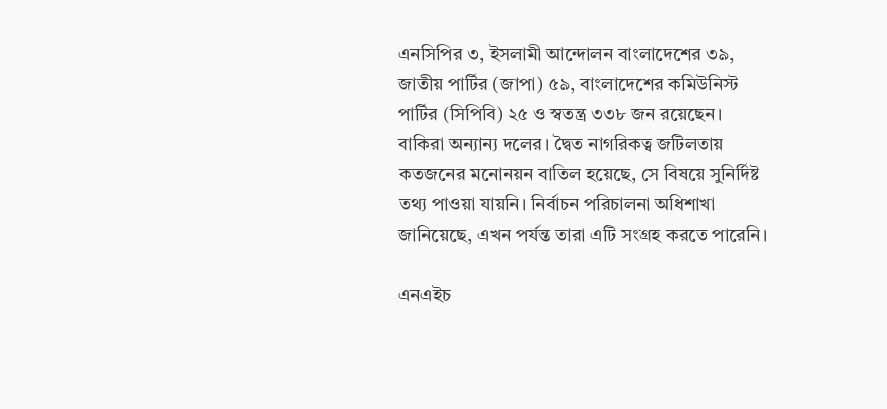এনসিপির ৩, ইসলামী আন্দোলন বাংলাদেশের ৩৯, জাতীয় পার্টির (জাপা) ৫৯, বাংলাদেশের কমিউনিস্ট পার্টির (সিপিবি) ২৫ ও স্বতন্ত্র ৩৩৮ জন রয়েছেন। বাকিরা অন্যান্য দলের। দ্বৈত নাগরিকত্ব জটিলতায় কতজনের মনোনয়ন বাতিল হয়েছে, সে বিষয়ে সুনির্দিষ্ট তথ্য পাওয়া যায়নি। নির্বাচন পরিচালনা অধিশাখা জানিয়েছে, এখন পর্যন্ত তারা এটি সংগ্রহ করতে পারেনি।

এনএইচ